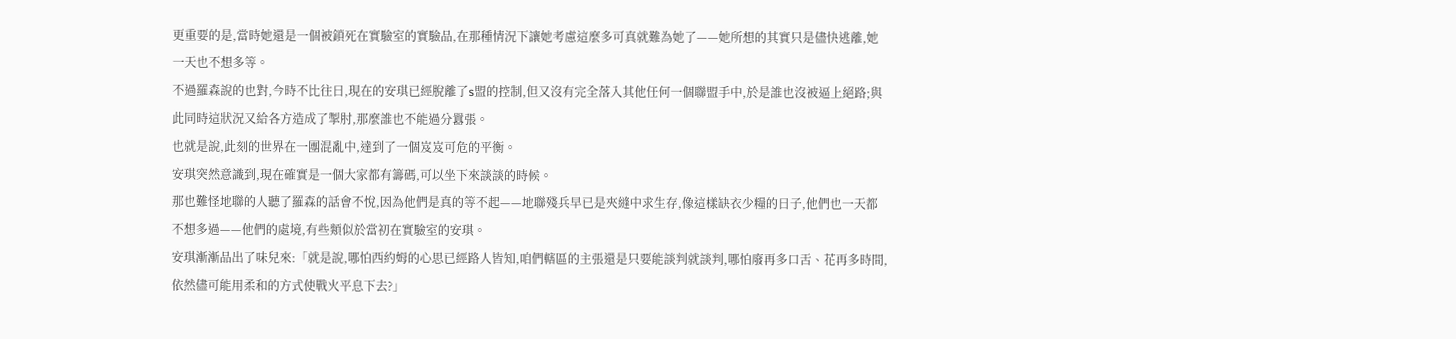更重要的是,當時她還是一個被鎖死在實驗室的實驗品,在那種情況下讓她考慮這麼多可真就難為她了——她所想的其實只是儘快逃離,她一天也不想多等。
不過羅森說的也對,今時不比往日,現在的安琪已經脫離了s盟的控制,但又沒有完全落入其他任何一個聯盟手中,於是誰也沒被逼上絕路;與此同時這狀況又給各方造成了掣肘,那麼誰也不能過分囂張。
也就是說,此刻的世界在一團混亂中,達到了一個岌岌可危的平衡。
安琪突然意識到,現在確實是一個大家都有籌碼,可以坐下來談談的時候。
那也難怪地聯的人聽了羅森的話會不悅,因為他們是真的等不起——地聯殘兵早已是夾縫中求生存,像這樣缺衣少糧的日子,他們也一天都不想多過——他們的處境,有些類似於當初在實驗室的安琪。
安琪漸漸品出了味兒來:「就是說,哪怕西約姆的心思已經路人皆知,咱們轄區的主張還是只要能談判就談判,哪怕廢再多口舌、花再多時間,依然儘可能用柔和的方式使戰火平息下去?」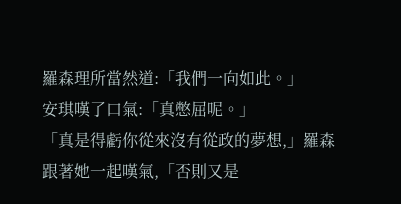羅森理所當然道:「我們一向如此。」
安琪嘆了口氣:「真憋屈呢。」
「真是得虧你從來沒有從政的夢想,」羅森跟著她一起嘆氣,「否則又是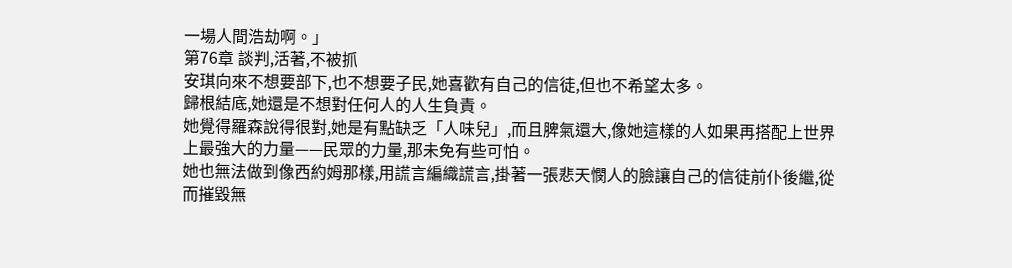一場人間浩劫啊。」
第76章 談判,活著,不被抓
安琪向來不想要部下,也不想要子民,她喜歡有自己的信徒,但也不希望太多。
歸根結底,她還是不想對任何人的人生負責。
她覺得羅森說得很對,她是有點缺乏「人味兒」,而且脾氣還大,像她這樣的人如果再搭配上世界上最強大的力量——民眾的力量,那未免有些可怕。
她也無法做到像西約姆那樣,用謊言編織謊言,掛著一張悲天憫人的臉讓自己的信徒前仆後繼,從而摧毀無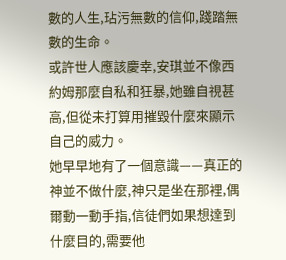數的人生,玷污無數的信仰,踐踏無數的生命。
或許世人應該慶幸,安琪並不像西約姆那麼自私和狂暴,她雖自視甚高,但從未打算用摧毀什麼來顯示自己的威力。
她早早地有了一個意識——真正的神並不做什麼,神只是坐在那裡,偶爾動一動手指,信徒們如果想達到什麼目的,需要他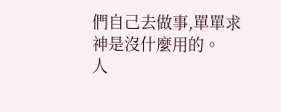們自己去做事,單單求神是沒什麼用的。
人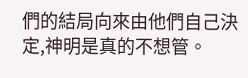們的結局向來由他們自己決定,神明是真的不想管。